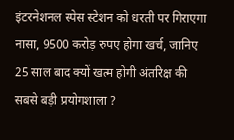इंटरनेशनल स्पेस स्टेशन को धरती पर गिराएगा नासा, 9500 करोड़ रुपए होगा खर्च, जानिए 25 साल बाद क्यों खत्म होगी अंतरिक्ष की सबसे बड़ी प्रयोगशाला ?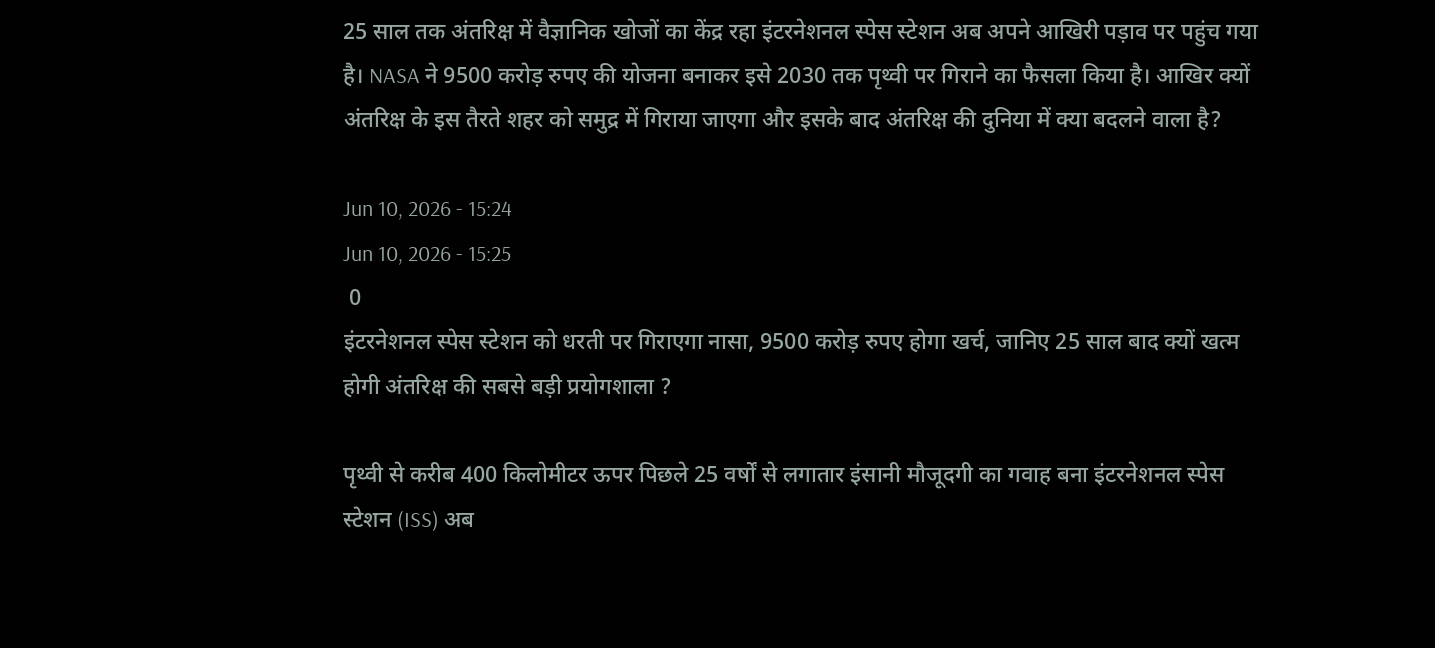25 साल तक अंतरिक्ष में वैज्ञानिक खोजों का केंद्र रहा इंटरनेशनल स्पेस स्टेशन अब अपने आखिरी पड़ाव पर पहुंच गया है। NASA ने 9500 करोड़ रुपए की योजना बनाकर इसे 2030 तक पृथ्वी पर गिराने का फैसला किया है। आखिर क्यों अंतरिक्ष के इस तैरते शहर को समुद्र में गिराया जाएगा और इसके बाद अंतरिक्ष की दुनिया में क्या बदलने वाला है?

Jun 10, 2026 - 15:24
Jun 10, 2026 - 15:25
 0
इंटरनेशनल स्पेस स्टेशन को धरती पर गिराएगा नासा, 9500 करोड़ रुपए होगा खर्च, जानिए 25 साल बाद क्यों खत्म होगी अंतरिक्ष की सबसे बड़ी प्रयोगशाला ?

पृथ्वी से करीब 400 किलोमीटर ऊपर पिछले 25 वर्षों से लगातार इंसानी मौजूदगी का गवाह बना इंटरनेशनल स्पेस स्टेशन (ISS) अब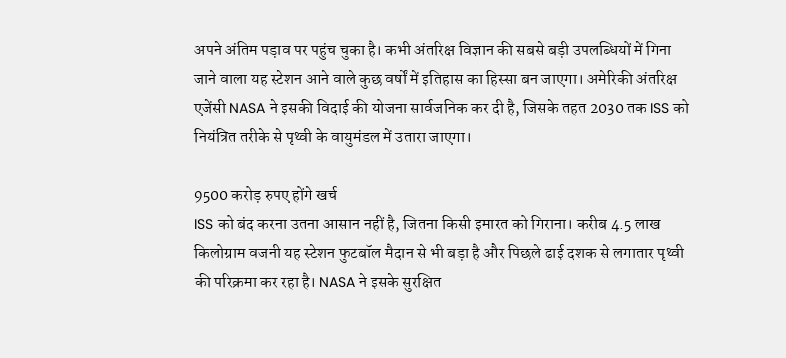अपने अंतिम पड़ाव पर पहुंच चुका है। कभी अंतरिक्ष विज्ञान की सबसे बड़ी उपलब्धियों में गिना जाने वाला यह स्टेशन आने वाले कुछ वर्षों में इतिहास का हिस्सा बन जाएगा। अमेरिकी अंतरिक्ष एजेंसी NASA ने इसकी विदाई की योजना सार्वजनिक कर दी है, जिसके तहत 2030 तक ISS को नियंत्रित तरीके से पृथ्वी के वायुमंडल में उतारा जाएगा।

9500 करोड़ रुपए होंगे खर्च
ISS को बंद करना उतना आसान नहीं है, जितना किसी इमारत को गिराना। करीब 4.5 लाख किलोग्राम वजनी यह स्टेशन फुटबॉल मैदान से भी बड़ा है और पिछले ढाई दशक से लगातार पृथ्वी की परिक्रमा कर रहा है। NASA ने इसके सुरक्षित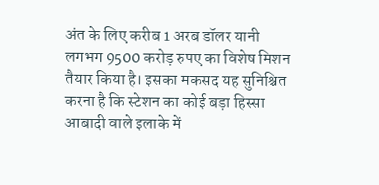अंत के लिए करीब 1 अरब डॉलर यानी लगभग 9500 करोड़ रुपए का विशेष मिशन तैयार किया है। इसका मकसद यह सुनिश्चित करना है कि स्टेशन का कोई बड़ा हिस्सा आबादी वाले इलाके में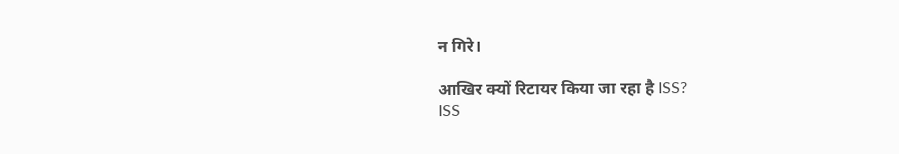न गिरे।

आखिर क्यों रिटायर किया जा रहा है ISS?
ISS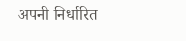अपनी निर्धारित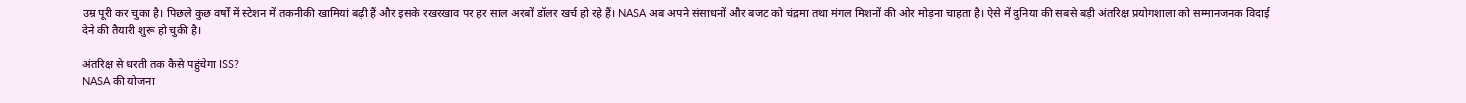उम्र पूरी कर चुका है। पिछले कुछ वर्षों में स्टेशन में तकनीकी खामियां बढ़ी हैं और इसके रखरखाव पर हर साल अरबों डॉलर खर्च हो रहे हैं। NASA अब अपने संसाधनों और बजट को चंद्रमा तथा मंगल मिशनों की ओर मोड़ना चाहता है। ऐसे में दुनिया की सबसे बड़ी अंतरिक्ष प्रयोगशाला को सम्मानजनक विदाई देने की तैयारी शुरू हो चुकी है।

अंतरिक्ष से धरती तक कैसे पहुंचेगा ISS?
NASA की योजना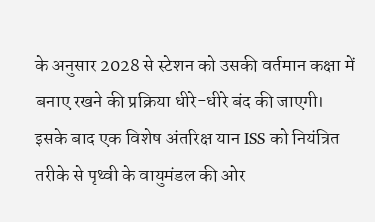के अनुसार 2028 से स्टेशन को उसकी वर्तमान कक्षा में बनाए रखने की प्रक्रिया धीरे-धीरे बंद की जाएगी। इसके बाद एक विशेष अंतरिक्ष यान ISS को नियंत्रित तरीके से पृथ्वी के वायुमंडल की ओर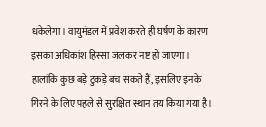धकेलेगा। वायुमंडल में प्रवेश करते ही घर्षण के कारण इसका अधिकांश हिस्सा जलकर नष्ट हो जाएगा। हालांकि कुछ बड़े टुकड़े बच सकते हैं, इसलिए इनके गिरने के लिए पहले से सुरक्षित स्थान तय किया गया है।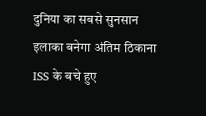दुनिया का सबसे सुनसान इलाका बनेगा अंतिम ठिकाना
ISS के बचे हुए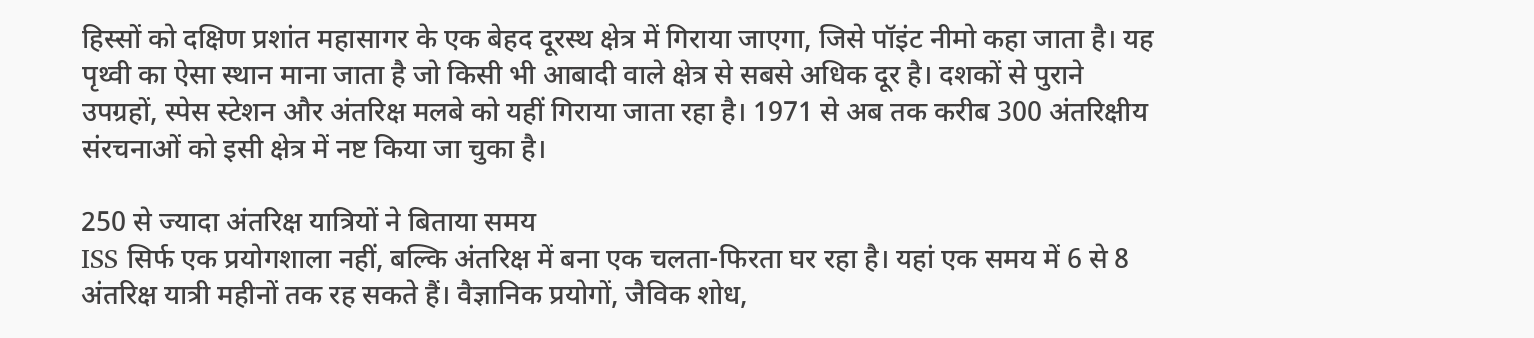हिस्सों को दक्षिण प्रशांत महासागर के एक बेहद दूरस्थ क्षेत्र में गिराया जाएगा, जिसे पॉइंट नीमो कहा जाता है। यह पृथ्वी का ऐसा स्थान माना जाता है जो किसी भी आबादी वाले क्षेत्र से सबसे अधिक दूर है। दशकों से पुराने उपग्रहों, स्पेस स्टेशन और अंतरिक्ष मलबे को यहीं गिराया जाता रहा है। 1971 से अब तक करीब 300 अंतरिक्षीय संरचनाओं को इसी क्षेत्र में नष्ट किया जा चुका है।

250 से ज्यादा अंतरिक्ष यात्रियों ने बिताया समय
ISS सिर्फ एक प्रयोगशाला नहीं, बल्कि अंतरिक्ष में बना एक चलता-फिरता घर रहा है। यहां एक समय में 6 से 8 अंतरिक्ष यात्री महीनों तक रह सकते हैं। वैज्ञानिक प्रयोगों, जैविक शोध,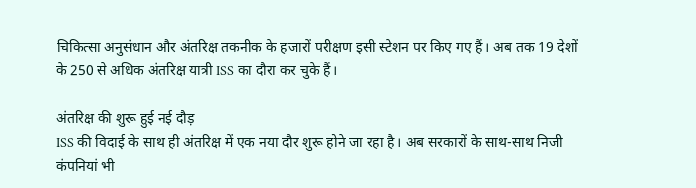चिकित्सा अनुसंधान और अंतरिक्ष तकनीक के हजारों परीक्षण इसी स्टेशन पर किए गए हैं। अब तक 19 देशों के 250 से अधिक अंतरिक्ष यात्री ISS का दौरा कर चुके हैं।

अंतरिक्ष की शुरू हुई नई दौड़
ISS की विदाई के साथ ही अंतरिक्ष में एक नया दौर शुरू होने जा रहा है। अब सरकारों के साथ-साथ निजी कंपनियां भी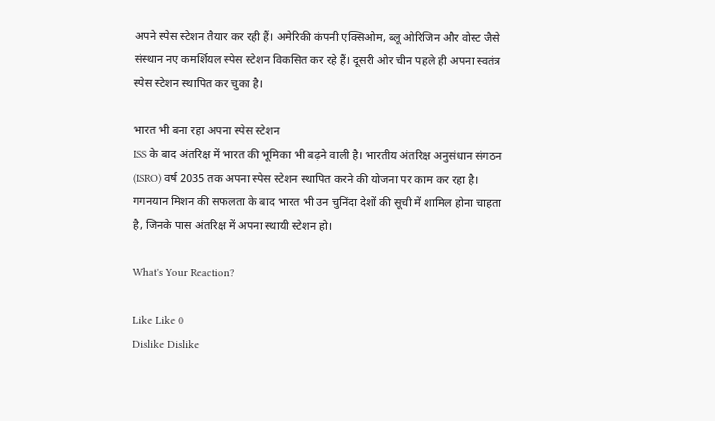अपने स्पेस स्टेशन तैयार कर रही हैं। अमेरिकी कंपनी एक्सिओम, ब्लू ओरिजिन और वोस्ट जैसे संस्थान नए कमर्शियल स्पेस स्टेशन विकसित कर रहे हैं। दूसरी ओर चीन पहले ही अपना स्वतंत्र स्पेस स्टेशन स्थापित कर चुका है।

भारत भी बना रहा अपना स्पेस स्टेशन
ISS के बाद अंतरिक्ष में भारत की भूमिका भी बढ़ने वाली है। भारतीय अंतरिक्ष अनुसंधान संगठन (ISRO) वर्ष 2035 तक अपना स्पेस स्टेशन स्थापित करने की योजना पर काम कर रहा है। गगनयान मिशन की सफलता के बाद भारत भी उन चुनिंदा देशों की सूची में शामिल होना चाहता है, जिनके पास अंतरिक्ष में अपना स्थायी स्टेशन हो।

What's Your Reaction?

Like Like 0
Dislike Dislike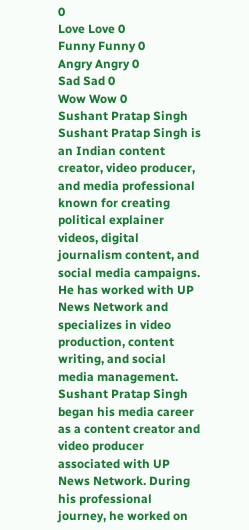0
Love Love 0
Funny Funny 0
Angry Angry 0
Sad Sad 0
Wow Wow 0
Sushant Pratap Singh Sushant Pratap Singh is an Indian content creator, video producer, and media professional known for creating political explainer videos, digital journalism content, and social media campaigns. He has worked with UP News Network and specializes in video production, content writing, and social media management. Sushant Pratap Singh began his media career as a content creator and video producer associated with UP News Network. During his professional journey, he worked on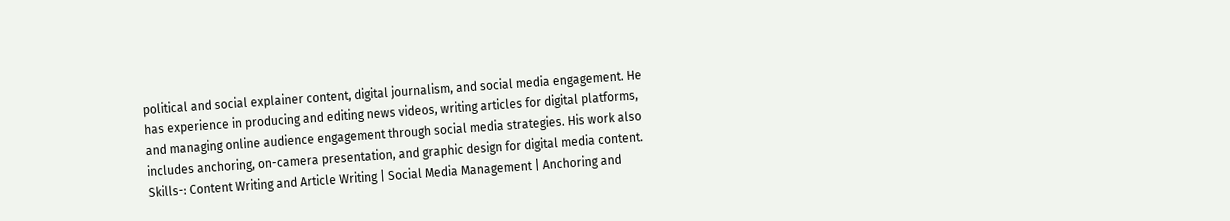political and social explainer content, digital journalism, and social media engagement. He has experience in producing and editing news videos, writing articles for digital platforms, and managing online audience engagement through social media strategies. His work also includes anchoring, on-camera presentation, and graphic design for digital media content. Skills-: Content Writing and Article Writing | Social Media Management | Anchoring and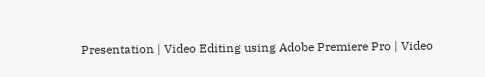Presentation | Video Editing using Adobe Premiere Pro | Video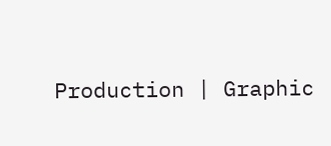Production | Graphic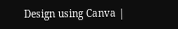Design using Canva |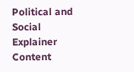Political and Social Explainer Content